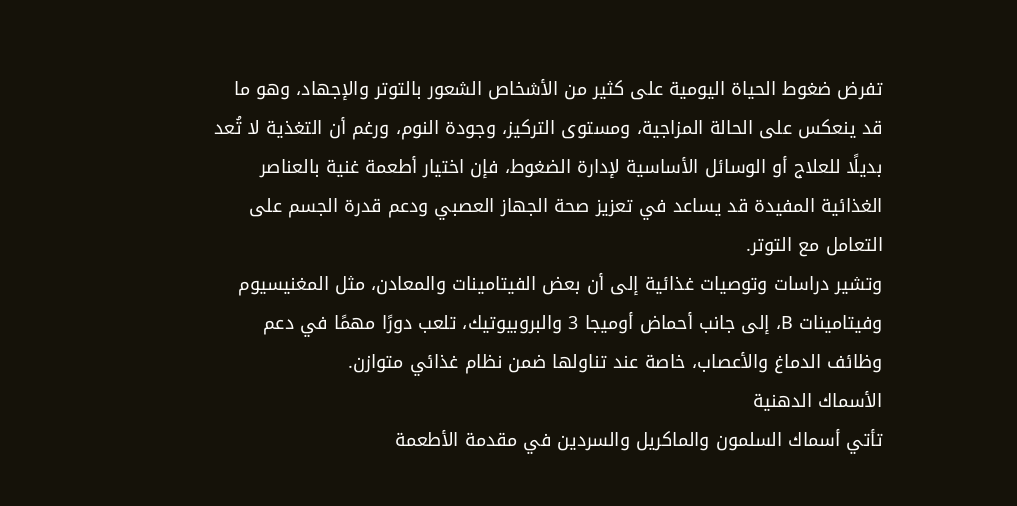تفرض ضغوط الحياة اليومية على كثير من الأشخاص الشعور بالتوتر والإجهاد، وهو ما قد ينعكس على الحالة المزاجية، ومستوى التركيز، وجودة النوم، ورغم أن التغذية لا تُعد بديلًا للعلاج أو الوسائل الأساسية لإدارة الضغوط، فإن اختيار أطعمة غنية بالعناصر الغذائية المفيدة قد يساعد في تعزيز صحة الجهاز العصبي ودعم قدرة الجسم على التعامل مع التوتر.
وتشير دراسات وتوصيات غذائية إلى أن بعض الفيتامينات والمعادن، مثل المغنيسيوم وفيتامينات B، إلى جانب أحماض أوميجا 3 والبروبيوتيك، تلعب دورًا مهمًا في دعم وظائف الدماغ والأعصاب، خاصة عند تناولها ضمن نظام غذائي متوازن.
الأسماك الدهنية
تأتي أسماك السلمون والماكريل والسردين في مقدمة الأطعمة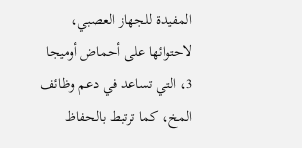المفيدة للجهاز العصبي، لاحتوائها على أحماض أوميجا 3، التي تساعد في دعم وظائف المخ، كما ترتبط بالحفاظ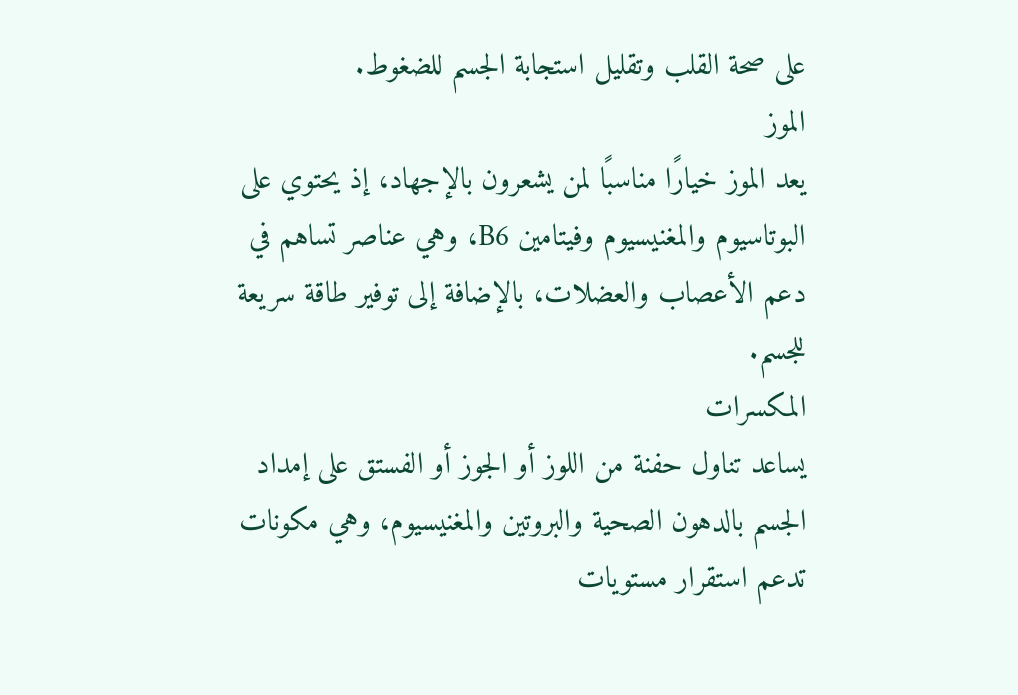على صحة القلب وتقليل استجابة الجسم للضغوط.
الموز
يعد الموز خيارًا مناسبًا لمن يشعرون بالإجهاد، إذ يحتوي على البوتاسيوم والمغنيسيوم وفيتامين B6، وهي عناصر تساهم في دعم الأعصاب والعضلات، بالإضافة إلى توفير طاقة سريعة للجسم.
المكسرات
يساعد تناول حفنة من اللوز أو الجوز أو الفستق على إمداد الجسم بالدهون الصحية والبروتين والمغنيسيوم، وهي مكونات تدعم استقرار مستويات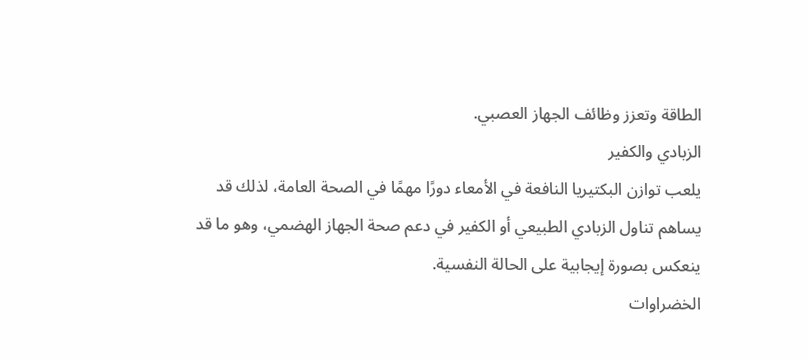الطاقة وتعزز وظائف الجهاز العصبي.
الزبادي والكفير
يلعب توازن البكتيريا النافعة في الأمعاء دورًا مهمًا في الصحة العامة، لذلك قد يساهم تناول الزبادي الطبيعي أو الكفير في دعم صحة الجهاز الهضمي، وهو ما قد ينعكس بصورة إيجابية على الحالة النفسية.
الخضراوات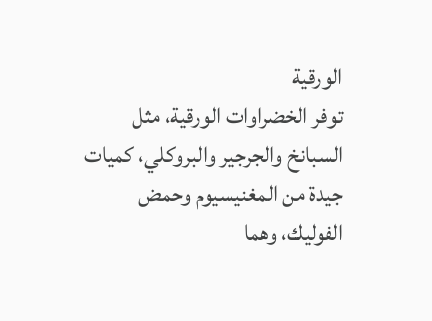الورقية
توفر الخضراوات الورقية، مثل السبانخ والجرجير والبروكلي، كميات جيدة من المغنيسيوم وحمض الفوليك، وهما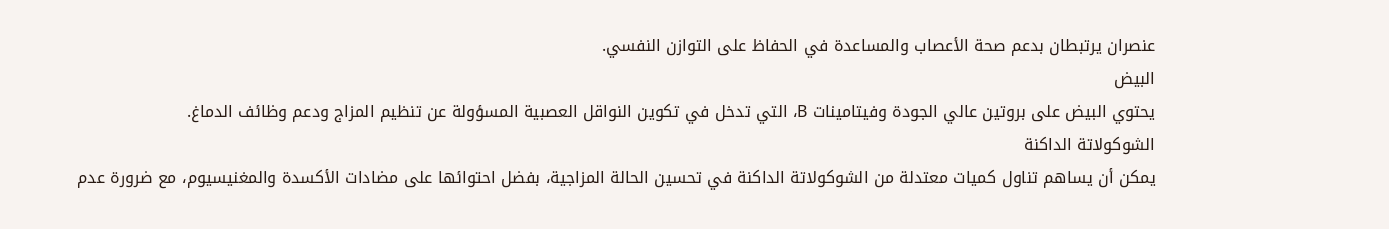عنصران يرتبطان بدعم صحة الأعصاب والمساعدة في الحفاظ على التوازن النفسي.
البيض
يحتوي البيض على بروتين عالي الجودة وفيتامينات B، التي تدخل في تكوين النواقل العصبية المسؤولة عن تنظيم المزاج ودعم وظائف الدماغ.
الشوكولاتة الداكنة
يمكن أن يساهم تناول كميات معتدلة من الشوكولاتة الداكنة في تحسين الحالة المزاجية، بفضل احتوائها على مضادات الأكسدة والمغنيسيوم، مع ضرورة عدم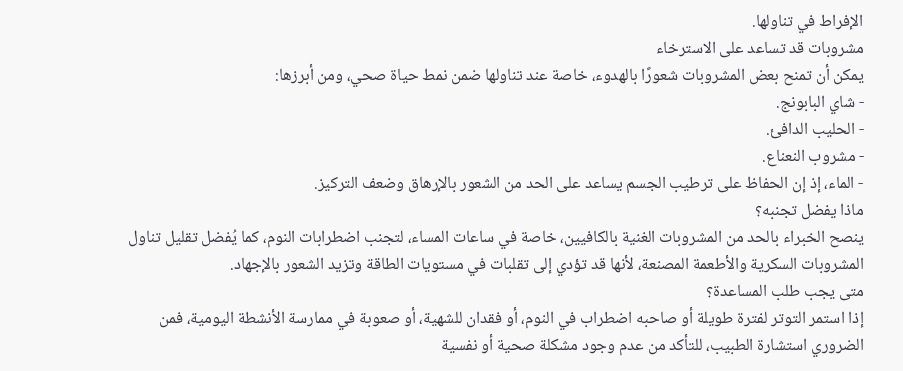الإفراط في تناولها.
مشروبات قد تساعد على الاسترخاء
يمكن أن تمنح بعض المشروبات شعورًا بالهدوء، خاصة عند تناولها ضمن نمط حياة صحي، ومن أبرزها:
- شاي البابونج.
- الحليب الدافئ.
- مشروب النعناع.
- الماء، إذ إن الحفاظ على ترطيب الجسم يساعد على الحد من الشعور بالإرهاق وضعف التركيز.
ماذا يفضل تجنبه؟
ينصح الخبراء بالحد من المشروبات الغنية بالكافيين، خاصة في ساعات المساء، لتجنب اضطرابات النوم، كما يُفضل تقليل تناول المشروبات السكرية والأطعمة المصنعة، لأنها قد تؤدي إلى تقلبات في مستويات الطاقة وتزيد الشعور بالإجهاد.
متى يجب طلب المساعدة؟
إذا استمر التوتر لفترة طويلة أو صاحبه اضطراب في النوم، أو فقدان للشهية، أو صعوبة في ممارسة الأنشطة اليومية، فمن الضروري استشارة الطبيب، للتأكد من عدم وجود مشكلة صحية أو نفسية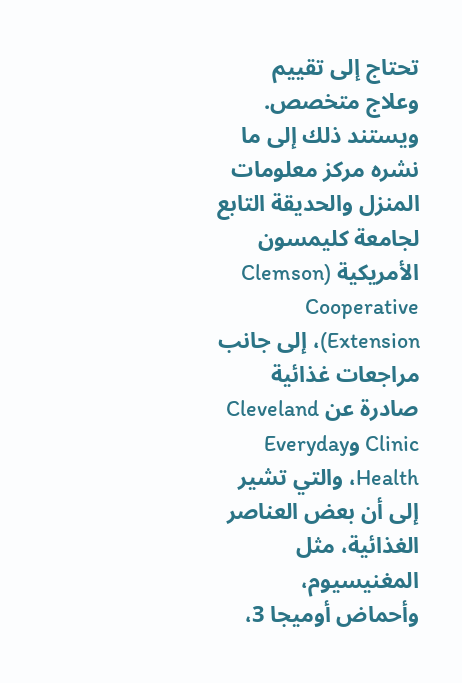تحتاج إلى تقييم وعلاج متخصص.
ويستند ذلك إلى ما نشره مركز معلومات المنزل والحديقة التابع لجامعة كليمسون الأمريكية (Clemson Cooperative Extension)، إلى جانب مراجعات غذائية صادرة عن Cleveland Clinic وEveryday Health، والتي تشير إلى أن بعض العناصر الغذائية، مثل المغنيسيوم، وأحماض أوميجا 3،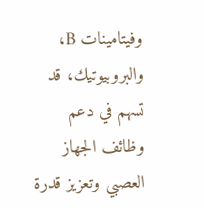وفيتامينات B، والبروبيوتيك، قد تسهم في دعم وظائف الجهاز العصبي وتعزيز قدرة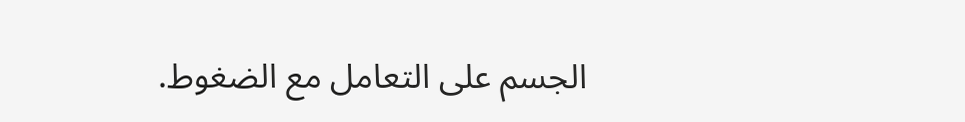الجسم على التعامل مع الضغوط.